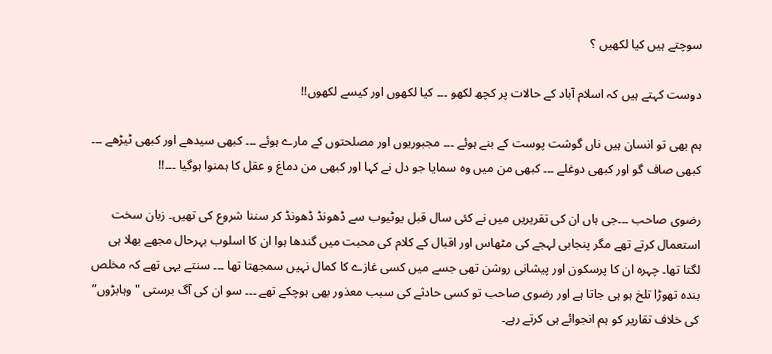سوچتے ہیں کیا لکھیں ؟

دوست کہتے ہیں کہ اسلام آباد کے حالات پر کچھ لکھو ۔۔۔ کیا لکھوں اور کیسے لکھوں!!

ہم بھی تو انسان ہیں ناں گوشت پوست کے بنے ہوئے ۔۔۔ مجبوریوں اور مصلحتوں کے مارے ہوئے ۔۔۔ کبھی سیدھے اور کبھی ٹیڑھے ۔۔۔ کبھی صاف گو اور کبھی دوغلے ۔۔۔ کبھی من میں وہ سمایا جو دل نے کہا اور کبھی من دماغ و عقل کا ہمنوا ہوگیا ۔۔۔!!

رضوی صاحب ۔۔۔جی ہاں ان کی تقریریں میں نے کئی سال قبل یوٹیوب سے ڈھونڈ ڈھونڈ کر سننا شروع کی تھیں۔ زبان سخت استعمال کرتے تھے مگر پنجابی لہجے کی مٹھاس اور اقبال کے کلام کی محبت میں گندھا ہوا ان کا اسلوب بہرحال مجھے بھلا ہی لگتا تھا۔ چہرہ ان کا پرسکون اور پیشانی روشن تھی جسے میں کسی غازے کا کمال نہیں سمجھتا تھا ۔۔۔ سنتے یہی تھے کہ مخلص بندہ تھوڑا تلخ ہو ہی جاتا ہے اور رضوی صاحب تو کسی حادثے کی سبب معذور بھی ہوچکے تھے ۔۔۔ سو ان کی آگ برستی "وہابڑوں” کی خلاف تقاریر کو ہم انجوائے ہی کرتے رہے۔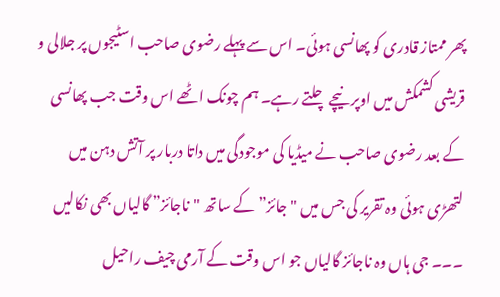پھر ممتاز قادری کو پھانسی ہوئی۔ اس سے پہلے رضوی صاحب اسٹیجوں پر جلالی و قریشی کشمکش میں اوپر نیچے چلتے رہے۔ ہم چونک اٹھے اس وقت جب پھانسی کے بعد رضوی صاحب نے میڈیا کی موجودگی میں داتا دربار پر آتش دہن میں لتھڑی ہوئی وہ تقریر کی جس میں "جائز” کے ساتھ "ناجائز” گالیاں بھی نکالیں ۔۔۔ جی ہاں وہ ناجائز گالیاں جو اس وقت کے آرمی چیف راحیل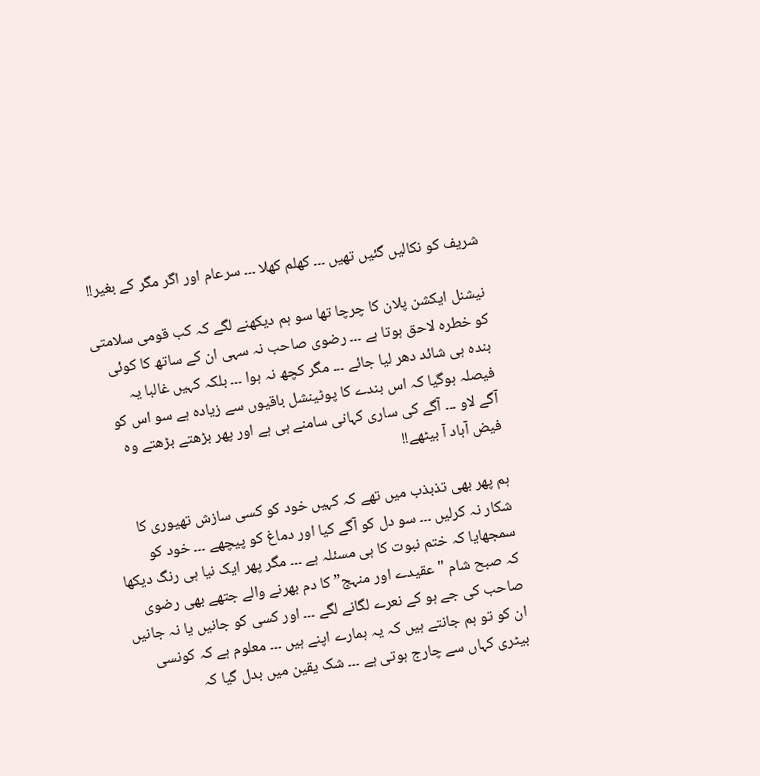شریف کو نکالیں گئیں تھیں ۔۔۔ کھلم کھلا ۔۔۔ سرعام اور اگر مگر کے بغیر!!

نیشنل ایکشن پلان کا چرچا تھا سو ہم دیکھنے لگے کہ کب قومی سلامتی کو خطرہ لاحق ہوتا ہے ۔۔۔ رضوی صاحب نہ سہی ان کے ساتھ کا کوئی بندہ ہی شائد دھر لیا جائے ۔۔۔ مگر کچھ نہ ہوا ۔۔۔ بلکہ کہیں غالبا یہ فیصلہ ہوگیا کہ اس بندے کا پوٹینشل باقیوں سے زیادہ ہے سو اس کو آگے لاو ۔۔۔ آگے کی ساری کہانی سامنے ہی ہے اور پھر بڑھتے بڑھتے وہ فیض آباد آ بیٹھے!!

ہم پھر بھی تذبذب میں تھے کہ کہیں خود کو کسی سازش تھیوری کا شکار نہ کرلیں ۔۔۔ سو دل کو آگے کیا اور دماغ کو پیچھے ۔۔۔ خود کو سمجھایا کہ ختم نبوت کا ہی مسئلہ ہے ۔۔۔ مگر پھر ایک نیا ہی رنگ دیکھا کہ صبح شام "عقیدے اور منہج” کا دم بھرنے والے جتھے بھی رضوی صاحب کی جے ہو کے نعرے لگانے لگے ۔۔۔ اور کسی کو جانیں یا نہ جانیں ان کو تو ہم جانتے ہیں کہ یہ ہمارے اپنے ہیں ۔۔۔ معلوم ہے کہ کونسی بیٹری کہاں سے چارج ہوتی ہے ۔۔۔ شک یقین میں بدل گیا کہ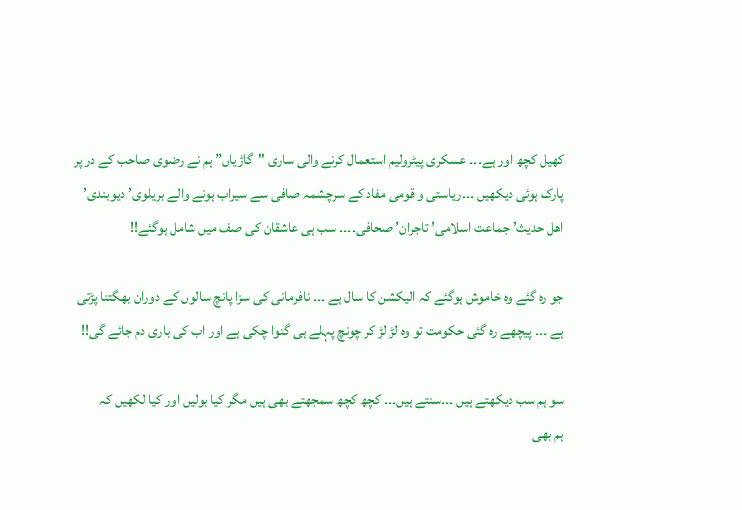کھیل کچھ اور ہے۔۔۔ عسکری پیٹرولیم استعمال کرنے والی ساری "گاڑیاں” ہم نے رضوی صاحب کے در پر پارک ہوئی دیکھیں ۔۔۔ریاستی و قومی مفاد کے سرچشمہ صافی سے سیراب ہونے والے بریلوی’ دیوبندی’ اھل حدیث’ جماعت اسلامی’ تاجران’ صحافی۔۔۔۔ سب ہی عاشقان کی صف میں شامل ہوگئے!!

جو رہ گئے وہ خاموش ہوگئے کہ الیکشن کا سال ہے ۔۔۔ نافرمانی کی سزا پانچ سالوں کے دوران بھگتنا پڑتی ہے ۔۔۔ پیچھے رہ گئی حکومت تو وہ لڑ لڑ کر چونچ پہلے ہی گنوا چکی ہے اور اب کی باری دم جائے گی!!

سو ہم سب دیکھتے ہیں ۔۔۔سنتے ہیں۔۔۔ کچھ کچھ سمجھتے بھی ہیں مگر کیا بولیں اور کیا لکھیں کہ
ہم بھی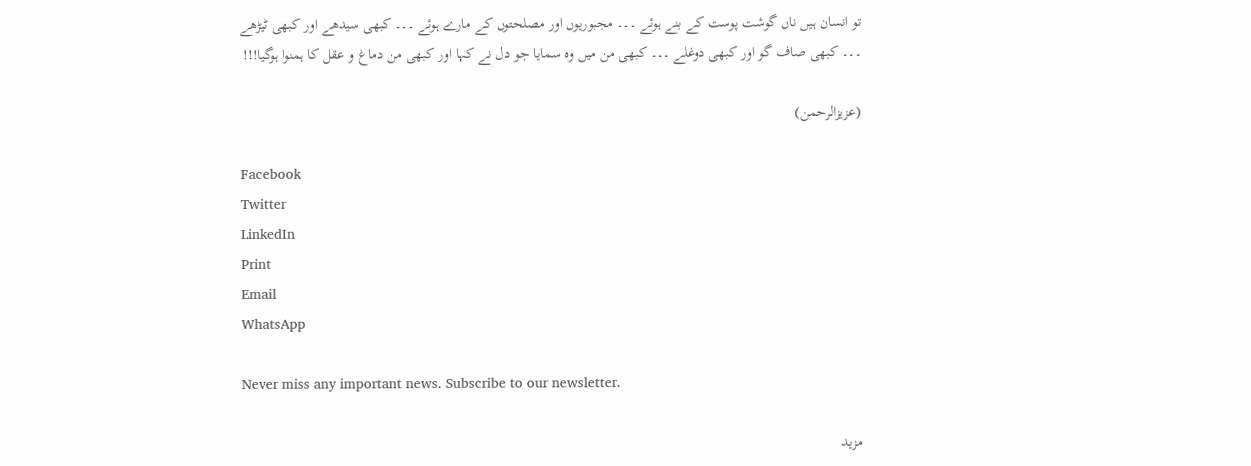تو انسان ہیں ناں گوشت پوست کے بنے ہوئے ۔۔۔ مجبوریوں اور مصلحتوں کے مارے ہوئے ۔۔۔ کبھی سیدھے اور کبھی ٹیڑھے ۔۔۔ کبھی صاف گو اور کبھی دوغلے ۔۔۔ کبھی من میں وہ سمایا جو دل نے کہا اور کبھی من دماغ و عقل کا ہمنوا ہوگیا!!!

(عزیزالرحمن)

Facebook
Twitter
LinkedIn
Print
Email
WhatsApp

Never miss any important news. Subscribe to our newsletter.

مزید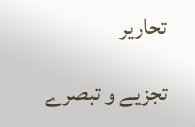تحاریر

تجزیے و تبصرے